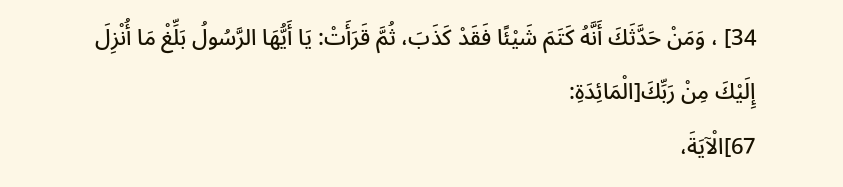34] ، وَمَنْ حَدَّثَكَ أَنَّهُ كَتَمَ شَيْئًا فَقَدْ كَذَبَ، ثُمَّ قَرَأَتْ: يَا أَيُّهَا الرَّسُولُ بَلِّغْ مَا أُنْزِلَ إِلَيْكَ مِنْ رَبِّكَ[الْمَائِدَةِ:
67]الْآيَةَ،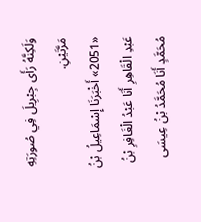وَلَكِنَّهُ رَأَى جِبْرِيلَ فِي صُورَتِهِ مَرَّتَيْنِ.
«2051» أَخْبَرَنَا إِسْمَاعِيلُ بْنُ عَبْدِ الْقَاهِرِ أَنَا عَبْدُ الْغَافِرِ بْنُ مُحَمَّدٍ أَنَا مُحَمَّدُ بْنُ عِيسَى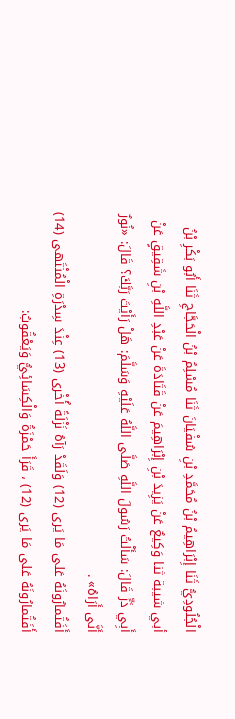الْجُلُودِيُّ ثَنَا إِبْرَاهِيمُ بْنُ مُحَمَّدِ بْنِ سُفْيَانَ ثَنَا مُسْلِمُ بْنُ الْحَجَّاجِ ثَنَا أَبُو بَكْرِ بْنُ أبي شيبة ثنا وَكِيعٌ عَنْ يَزِيدَ بْنِ إِبْرَاهِيمَ عَنْ قَتَادَةَ عَنْ عَبْدِ اللَّهِ بْنِ شَقِيقٍ عَنْ أَبِي ذَرٍّ قَالَ: سَأَلْتُ رَسُولَ اللَّهِ صَلَّى اللَّهُ عَلَيْهِ وَسَلَّمَ: هَلْ رَأَيْتَ رَبَّكَ؟ قَالَ: «نُورٌ أَنَّى أَرَاهُ» .
أَفَتُمارُونَهُ عَلى مَا يَرى (12) وَلَقَدْ رَآهُ نَزْلَةً أُخْرى (13) عِنْدَ سِدْرَةِ الْمُنْتَهى (14)
أَفَتُمارُونَهُ عَلى مَا يَرى (12) ، قَرَأَ حَمْزَةُ وَالْكِسَائِيُّ وَيَعْقُوبُ: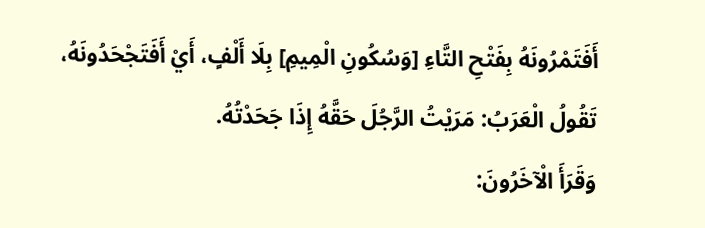أَفَتَمْرُونَهُ بِفَتْحِ التَّاءِ [وَسُكُونِ الْمِيمِ] بِلَا أَلْفٍ، أَيْ أَفَتَجْحَدُونَهُ، تَقُولُ الْعَرَبُ: مَرَيْتُ الرَّجُلَ حَقَّهُ إِذَا جَحَدْتُهُ.
وَقَرَأَ الْآخَرُونَ: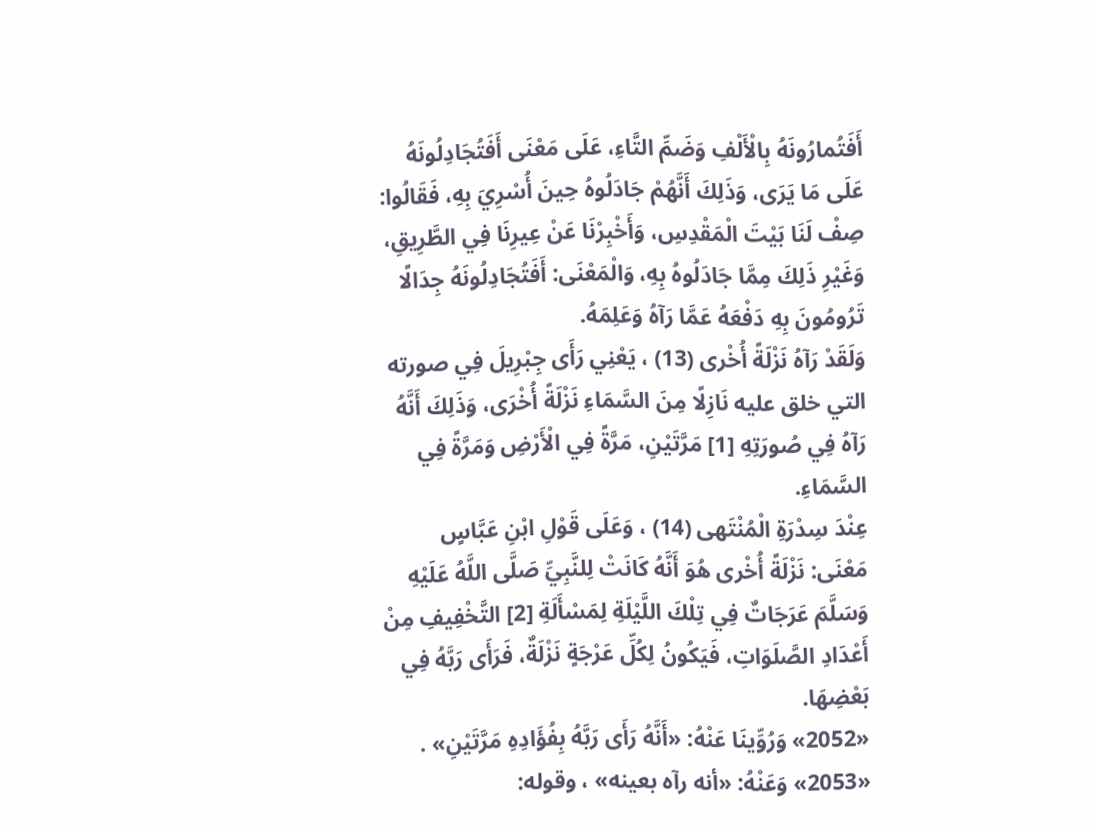أَفَتُمارُونَهُ بِالْأَلْفِ وَضَمِّ التَّاءِ، عَلَى مَعْنَى أَفَتُجَادِلُونَهُ عَلَى مَا يَرَى، وَذَلِكَ أَنَّهُمْ جَادَلُوهُ حِينَ أُسْرِيَ بِهِ، فَقَالُوا: صِفْ لَنَا بَيْتَ الْمَقْدِسِ، وَأَخْبِرْنَا عَنْ عِيرِنَا فِي الطَّرِيقِ، وَغَيْرِ ذَلِكَ مِمَّا جَادَلُوهُ بِهِ، وَالْمَعْنَى: أَفَتُجَادِلُونَهُ جِدَالًا تَرُومُونَ بِهِ دَفْعَهُ عَمَّا رَآهُ وَعَلِمَهُ.
وَلَقَدْ رَآهُ نَزْلَةً أُخْرى (13) ، يَعْنِي رَأَى جِبْرِيلَ فِي صورته التي خلق عليه نَازِلًا مِنَ السَّمَاءِ نَزْلَةً أُخْرَى، وَذَلِكَ أَنَّهُ رَآهُ فِي صُورَتِهِ [1] مَرَّتَيْنِ، مَرَّةً فِي الْأَرْضِ وَمَرَّةً فِي السَّمَاءِ.
عِنْدَ سِدْرَةِ الْمُنْتَهى (14) ، وَعَلَى قَوْلِ ابْنِ عَبَّاسٍ مَعْنَى: نَزْلَةً أُخْرى هُوَ أَنَّهُ كَانَتْ لِلنَّبِيِّ صَلَّى اللَّهُ عَلَيْهِ وَسَلَّمَ عَرَجَاتٌ فِي تِلْكَ اللَّيْلَةِ لِمَسْأَلَةِ [2] التَّخْفِيفِ مِنْ أَعْدَادِ الصَّلَوَاتِ، فَيَكُونُ لِكُلِّ عَرْجَةٍ نَزْلَةٌ، فَرَأَى رَبَّهُ فِي بَعْضِهَا.
«2052» وَرُوِّينَا عَنْهُ: «أَنَّهُ رَأَى رَبَّهُ بِفُؤَادِهِ مَرَّتَيْنِ» .
«2053» وَعَنْهُ: «أنه رآه بعينه» ، وقوله: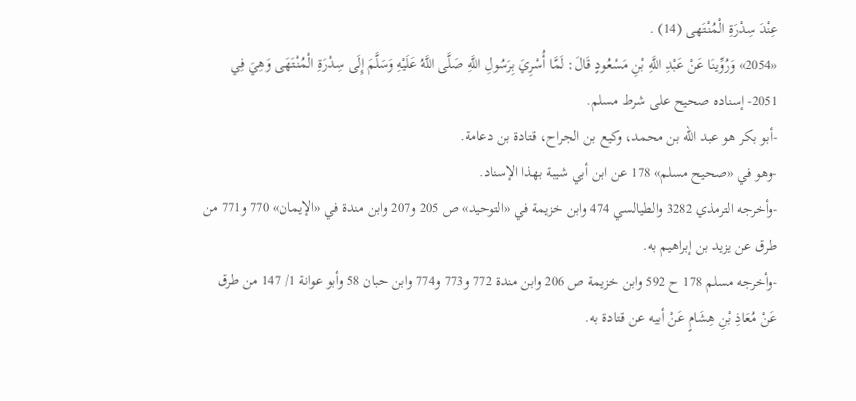عِنْدَ سِدْرَةِ الْمُنْتَهى (14) .
«2054» وَرُوِّينَا عَنْ عَبْدِ اللَّهِ بْنِ مَسْعُودٍ قَالَ: لَمَّا أُسْرِيَ بِرَسُولِ اللَّهِ صَلَّى اللَّهُ عَلَيْهِ وَسَلَّمَ إِلَى سِدْرَةِ الْمُنْتَهَى وَهِيَ فِي
2051- إسناده صحيح على شرط مسلم.
-أبو بكر هو عبد الله بن محمد، وكيع بن الجراح، قتادة بن دعامة.
-وهو في «صحيح مسلم» 178 عن ابن أبي شيبة بهذا الإسناد.
-وأخرجه الترمذي 3282 والطيالسي 474 وابن خزيمة في «التوحيد» ص 205 و207 وابن مندة في «الإيمان» 770 و771 من طرق عن يزيد بن إبراهيم به.
-وأخرجه مسلم 178 ح 592 وابن خزيمة ص 206 وابن مندة 772 و773 و774 وابن حبان 58 وأبو عوانة 1/ 147 من طرق عَنْ مُعَاذِ بْنِ هِشَامٍ عَنْ أبيه عن قتادة به.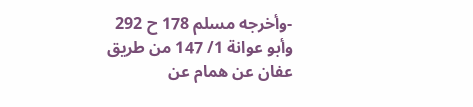-وأخرجه مسلم 178 ح 292 وأبو عوانة 1/ 147 من طريق عفان عن همام عن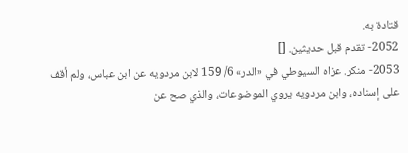قتادة به.
2052- تقدم قبل حديثين. []
2053- منكر. عزاه السيوطي في «الدر» 6/ 159 لابن مردويه عن ابن عباس، ولم أقف على إسناده، وابن مردويه يروي الموضوعات، والذي صح عن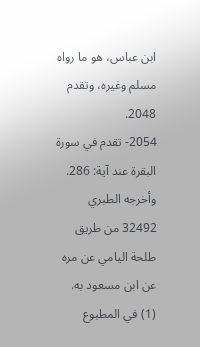ابن عباس، هو ما رواه مسلم وغيره، وتقدم 2048.
2054- تقدم في سورة البقرة عند آية: 286. وأخرجه الطبري 32492 من طريق طلحة اليامي عن مره عن ابن مسعود به.
(1) في المطبوع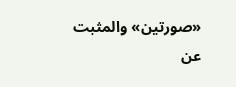«صورتين» والمثبت عن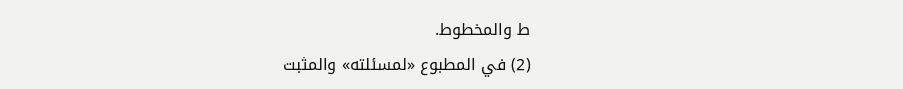ط والمخطوط.
(2) في المطبوع «لمسئلته» والمثبت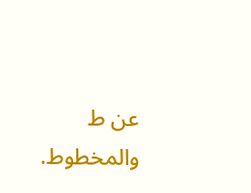عن ط والمخطوط.